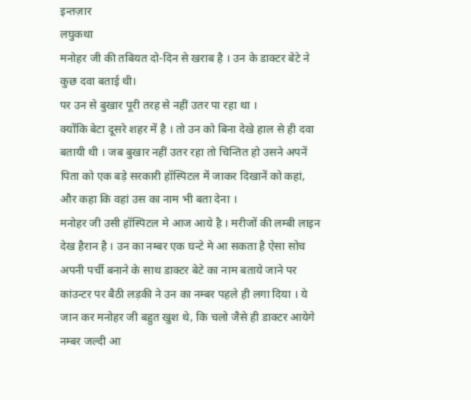इन्तज़ार
लघुकथा
मनोहर जी की तबियत दो-दिन से खराब है । उन के डाक्टर बेटे ने कुछ दवा बताई थी।
पर उन से बुखार पूरी तरह से नहीं उतर पा रहा था ।
क्योंकि बेटा दूसरे शहर में है । तो उन को बिना देखे हाल से ही दवा बतायी थी । जब बुखार नहीं उतर रहा तो चिन्तित हो उसने अपनें पिता को एक बड़े सरकारी हॉस्पिटल में जाकर दिखानें को कहां, और कहा कि वहां उस का नाम भी बता देना ।
मनोहर जी उसी हॉस्पिटल मे आज आये है । मरीजों की लम्बी लाइन देख हैरान है । उन का नम्बर एक घन्टे मे आ सकता है ऐसा सोच अपनी पर्ची बनाने के साथ डाक्टर बेटे का नाम बताये जाने पर कांउन्टर पर बैठी लड़की ने उन का नम्बर पहले ही लगा दिया । ये जान कर मनोहर जी बहुत खुश थे, कि चलो जैसे ही डाक्टर आयेगे नम्बर जल्दी आ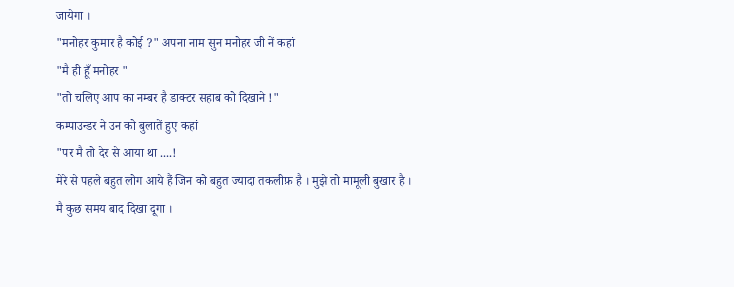जायेगा ।
"मनोहर कुमार है कोई ?" अपना नाम सुन मनोहर जी नें कहां
"मै ही हूँ मनोहर "
"तो चलिए आप का नम्बर है डाक्टर सहाब को दिखाने !"
कम्पाउन्डर ने उन को बुलातें हुए कहां
"पर मै तो देर से आया था ....!
मेरे से पहले बहुत लोग आये हैं जिन को बहुत ज्यादा तकलीफ़ है । मुझे तो मामूली बुखार है ।
मै कुछ समय बाद दिखा दूगा ।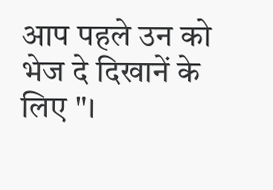आप पहले उन को भेज दे दिखानें के लिए "।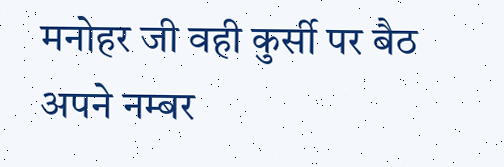मनोहर जी वही कुर्सी पर बैठ अपने नम्बर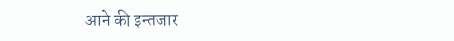आने की इन्तजार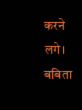करने लगे।
बबिता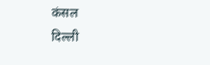कंसल
दिल्ली